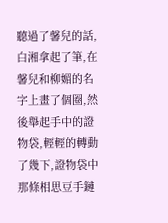聽過了馨兒的話,白湘拿起了筆,在馨兒和柳媚的名字上畫了個圈,然後舉起手中的證物袋,輕輕的轉動了幾下,證物袋中那條相思豆手鏈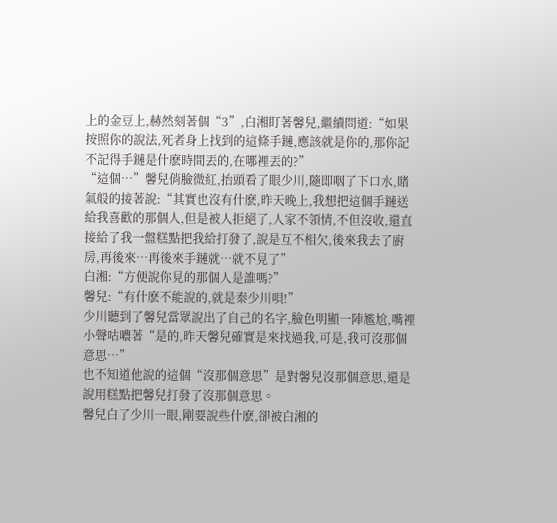上的金豆上,赫然刻著個“3”,白湘盯著馨兒,繼續問道:“如果按照你的說法,死者身上找到的這條手鏈,應該就是你的,那你記不記得手鏈是什麽時間丟的,在哪裡丟的?”
“這個…”馨兒俏臉微紅,抬頭看了眼少川,隨即咽了下口水,賭氣般的接著說:“其實也沒有什麽,昨天晚上,我想把這個手鏈送給我喜歡的那個人,但是被人拒絕了,人家不領情,不但沒收,還直接給了我一盤糕點把我給打發了,說是互不相欠,後來我去了廚房,再後來…再後來手鏈就…就不見了”
白湘:“方便說你見的那個人是誰嗎?”
馨兒:“有什麽不能說的,就是秦少川唄!”
少川聽到了馨兒當眾說出了自己的名字,臉色明顯一陣尷尬,嘴裡小聲咕噥著“是的,昨天馨兒確實是來找過我,可是,我可沒那個意思…”
也不知道他說的這個“沒那個意思”是對馨兒沒那個意思,還是說用糕點把馨兒打發了沒那個意思。
馨兒白了少川一眼,剛要說些什麽,卻被白湘的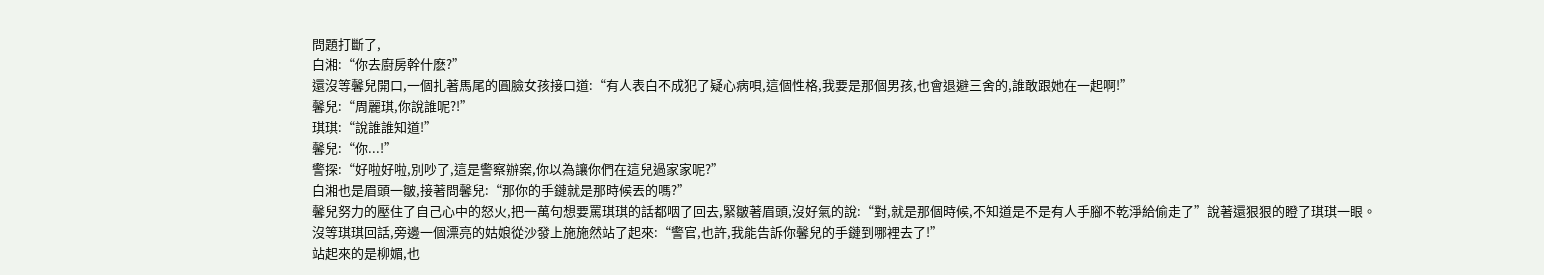問題打斷了,
白湘:“你去廚房幹什麽?”
還沒等馨兒開口,一個扎著馬尾的圓臉女孩接口道:“有人表白不成犯了疑心病唄,這個性格,我要是那個男孩,也會退避三舍的,誰敢跟她在一起啊!”
馨兒:“周麗琪,你說誰呢?!”
琪琪:“說誰誰知道!”
馨兒:“你...!”
警探:“好啦好啦,別吵了,這是警察辦案,你以為讓你們在這兒過家家呢?”
白湘也是眉頭一皺,接著問馨兒:“那你的手鏈就是那時候丟的嗎?”
馨兒努力的壓住了自己心中的怒火,把一萬句想要罵琪琪的話都咽了回去,緊皺著眉頭,沒好氣的說:“對,就是那個時候,不知道是不是有人手腳不乾淨給偷走了”說著還狠狠的瞪了琪琪一眼。
沒等琪琪回話,旁邊一個漂亮的姑娘從沙發上施施然站了起來:“警官,也許,我能告訴你馨兒的手鏈到哪裡去了!”
站起來的是柳媚,也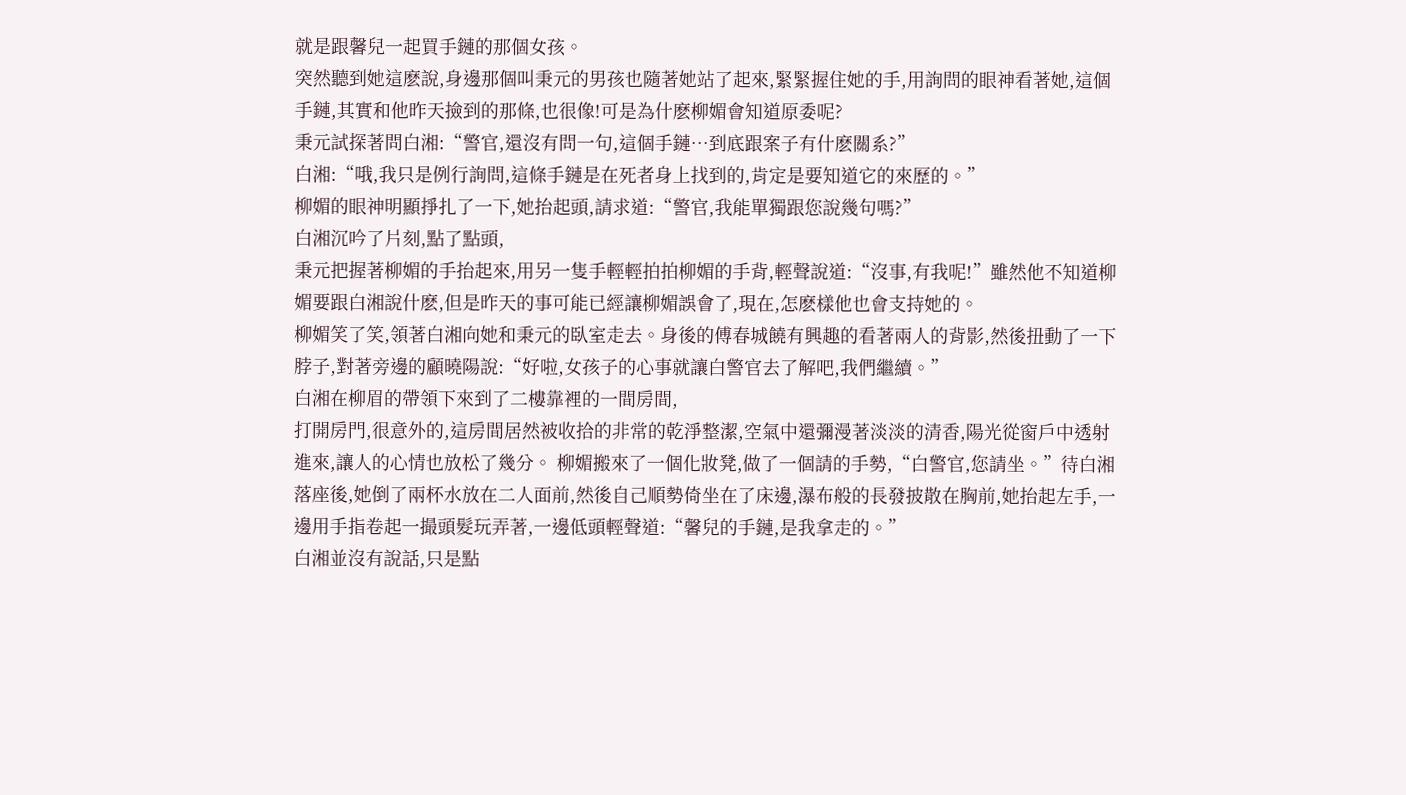就是跟馨兒一起買手鏈的那個女孩。
突然聽到她這麽說,身邊那個叫秉元的男孩也隨著她站了起來,緊緊握住她的手,用詢問的眼神看著她,這個手鏈,其實和他昨天撿到的那條,也很像!可是為什麽柳媚會知道原委呢?
秉元試探著問白湘:“警官,還沒有問一句,這個手鏈…到底跟案子有什麽關系?”
白湘:“哦,我只是例行詢問,這條手鏈是在死者身上找到的,肯定是要知道它的來歷的。”
柳媚的眼神明顯掙扎了一下,她抬起頭,請求道:“警官,我能單獨跟您說幾句嗎?”
白湘沉吟了片刻,點了點頭,
秉元把握著柳媚的手抬起來,用另一隻手輕輕拍拍柳媚的手背,輕聲說道:“沒事,有我呢!”雖然他不知道柳媚要跟白湘說什麽,但是昨天的事可能已經讓柳媚誤會了,現在,怎麽樣他也會支持她的。
柳媚笑了笑,領著白湘向她和秉元的臥室走去。身後的傅春城饒有興趣的看著兩人的背影,然後扭動了一下脖子,對著旁邊的顧曉陽說:“好啦,女孩子的心事就讓白警官去了解吧,我們繼續。”
白湘在柳眉的帶領下來到了二樓靠裡的一間房間,
打開房門,很意外的,這房間居然被收拾的非常的乾淨整潔,空氣中還彌漫著淡淡的清香,陽光從窗戶中透射進來,讓人的心情也放松了幾分。 柳媚搬來了一個化妝凳,做了一個請的手勢,“白警官,您請坐。”待白湘落座後,她倒了兩杯水放在二人面前,然後自己順勢倚坐在了床邊,瀑布般的長發披散在胸前,她抬起左手,一邊用手指卷起一撮頭髮玩弄著,一邊低頭輕聲道:“馨兒的手鏈,是我拿走的。”
白湘並沒有說話,只是點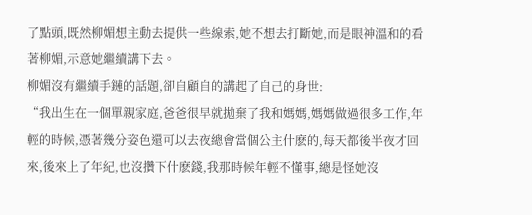了點頭,既然柳媚想主動去提供一些線索,她不想去打斷她,而是眼神溫和的看著柳媚,示意她繼續講下去。
柳媚沒有繼續手鏈的話題,卻自顧自的講起了自己的身世:
“我出生在一個單親家庭,爸爸很早就拋棄了我和媽媽,媽媽做過很多工作,年輕的時候,憑著幾分姿色還可以去夜總會當個公主什麽的,每天都後半夜才回來,後來上了年紀,也沒攢下什麽錢,我那時候年輕不懂事,總是怪她沒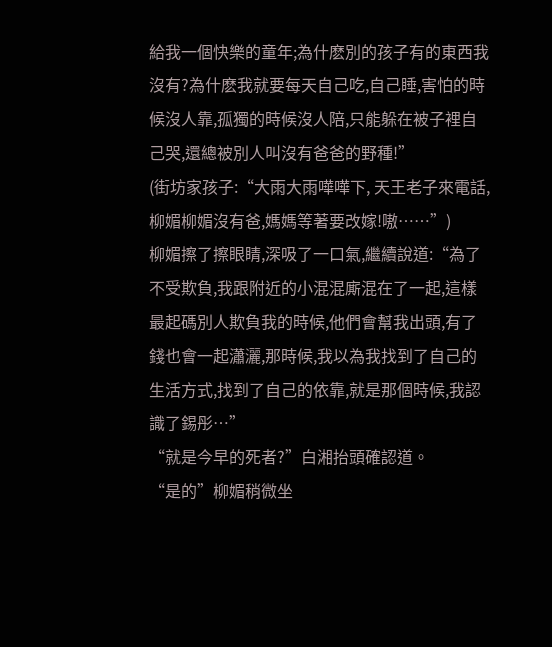給我一個快樂的童年;為什麽別的孩子有的東西我沒有?為什麽我就要每天自己吃,自己睡,害怕的時候沒人靠,孤獨的時候沒人陪,只能躲在被子裡自己哭,還總被別人叫沒有爸爸的野種!”
(街坊家孩子:“大雨大雨嘩嘩下, 天王老子來電話,柳媚柳媚沒有爸,媽媽等著要改嫁!嗷……”)
柳媚擦了擦眼睛,深吸了一口氣,繼續說道:“為了不受欺負,我跟附近的小混混廝混在了一起,這樣最起碼別人欺負我的時候,他們會幫我出頭,有了錢也會一起瀟灑,那時候,我以為我找到了自己的生活方式,找到了自己的依靠,就是那個時候,我認識了錫彤…”
“就是今早的死者?”白湘抬頭確認道。
“是的”柳媚稍微坐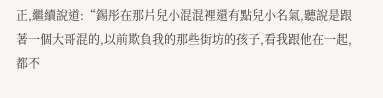正,繼續說道:“錫彤在那片兒小混混裡還有點兒小名氣,聽說是跟著一個大哥混的,以前欺負我的那些街坊的孩子,看我跟他在一起,都不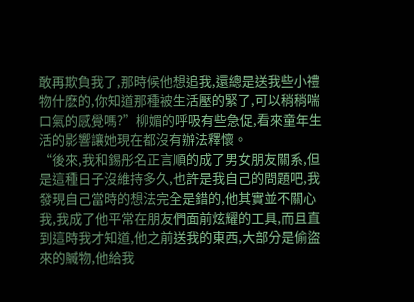敢再欺負我了,那時候他想追我,還總是送我些小禮物什麽的,你知道那種被生活壓的緊了,可以稍稍喘口氣的感覺嗎?”柳媚的呼吸有些急促,看來童年生活的影響讓她現在都沒有辦法釋懷。
“後來,我和錫彤名正言順的成了男女朋友關系,但是這種日子沒維持多久,也許是我自己的問題吧,我發現自己當時的想法完全是錯的,他其實並不關心我,我成了他平常在朋友們面前炫耀的工具,而且直到這時我才知道,他之前送我的東西,大部分是偷盜來的贓物,他給我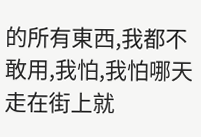的所有東西,我都不敢用,我怕,我怕哪天走在街上就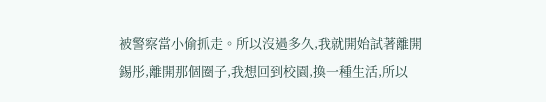被警察當小偷抓走。所以沒過多久,我就開始試著離開錫彤,離開那個圈子,我想回到校園,換一種生活,所以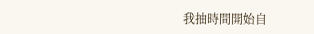我抽時間開始自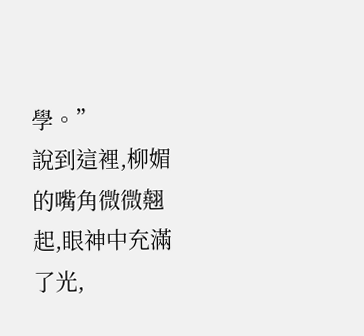學。”
說到這裡,柳媚的嘴角微微翹起,眼神中充滿了光,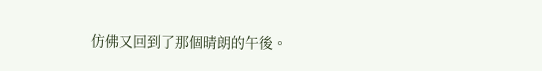仿佛又回到了那個晴朗的午後。